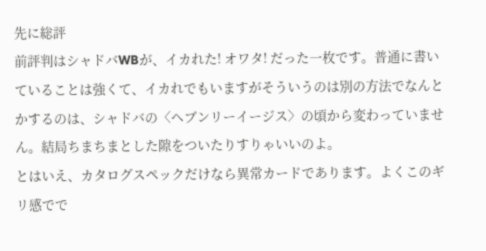先に総評
前評判はシャドバWBが、イカれた! オワタ! だった一枚です。普通に書いていることは強くて、イカれでもいますがそういうのは別の方法でなんとかするのは、シャドバの〈ヘブンリーイージス〉の頃から変わっていません。結局ちまちまとした隙をついたりすりゃいいのよ。
とはいえ、カタログスペックだけなら異常カードであります。よくこのギリ感でで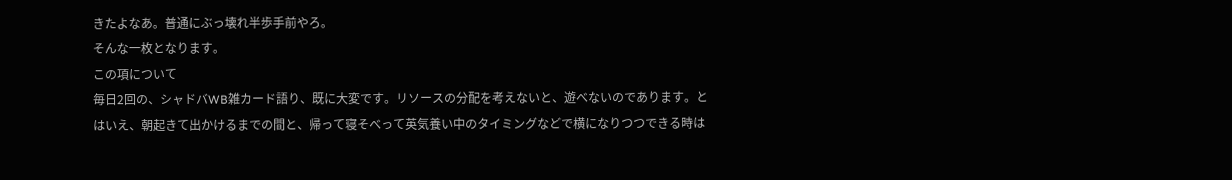きたよなあ。普通にぶっ壊れ半歩手前やろ。
そんな一枚となります。
この項について
毎日2回の、シャドバWB雑カード語り、既に大変です。リソースの分配を考えないと、遊べないのであります。とはいえ、朝起きて出かけるまでの間と、帰って寝そべって英気養い中のタイミングなどで横になりつつできる時は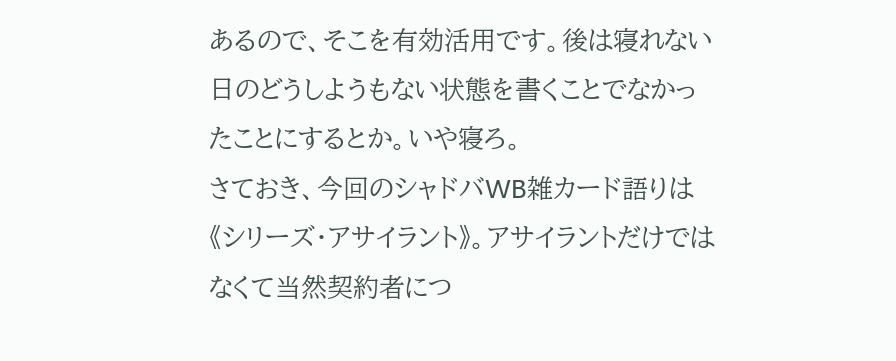あるので、そこを有効活用です。後は寝れない日のどうしようもない状態を書くことでなかったことにするとか。いや寝ろ。
さておき、今回のシャドバWB雑カード語りは《シリーズ・アサイラント》。アサイラントだけではなくて当然契約者につ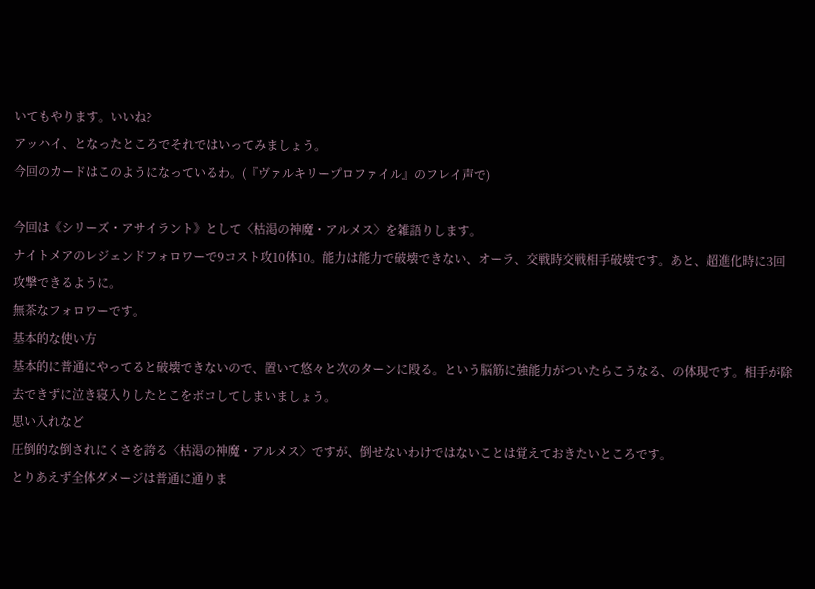いてもやります。いいね?
アッハイ、となったところでそれではいってみましょう。
今回のカードはこのようになっているわ。(『ヴァルキリープロファイル』のフレイ声で)

今回は《シリーズ・アサイラント》として〈枯渇の神魔・アルメス〉を雑語りします。
ナイトメアのレジェンドフォロワーで9コスト攻10体10。能力は能力で破壊できない、オーラ、交戦時交戦相手破壊です。あと、超進化時に3回攻撃できるように。
無茶なフォロワーです。
基本的な使い方
基本的に普通にやってると破壊できないので、置いて悠々と次のターンに殴る。という脳筋に強能力がついたらこうなる、の体現です。相手が除去できずに泣き寝入りしたとこをボコしてしまいましょう。
思い入れなど
圧倒的な倒されにくさを誇る〈枯渇の神魔・アルメス〉ですが、倒せないわけではないことは覚えておきたいところです。
とりあえず全体ダメージは普通に通りま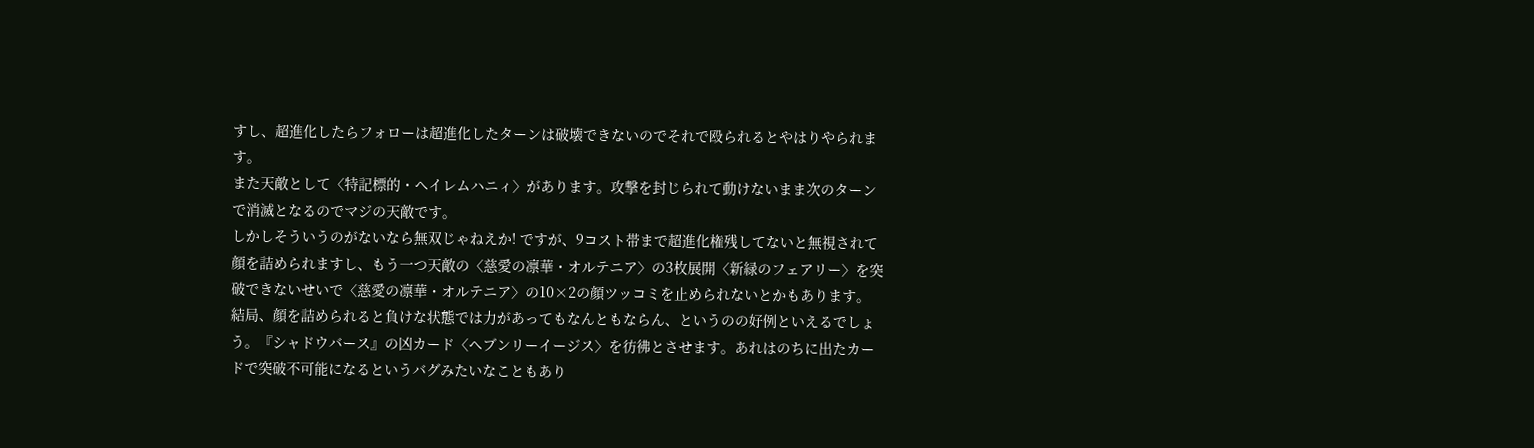すし、超進化したらフォローは超進化したターンは破壊できないのでそれで殴られるとやはりやられます。
また天敵として〈特記標的・ヘイレムハニィ〉があります。攻撃を封じられて動けないまま次のターンで消滅となるのでマジの天敵です。
しかしそういうのがないなら無双じゃねえか! ですが、9コスト帯まで超進化権残してないと無視されて顔を詰められますし、もう一つ天敵の〈慈愛の凛華・オルテニア〉の3枚展開〈新緑のフェアリー〉を突破できないせいで〈慈愛の凛華・オルテニア〉の10×2の顔ツッコミを止められないとかもあります。
結局、顔を詰められると負けな状態では力があってもなんともならん、というのの好例といえるでしょう。『シャドウバース』の凶カード〈ヘブンリーイージス〉を彷彿とさせます。あれはのちに出たカードで突破不可能になるというバグみたいなこともあり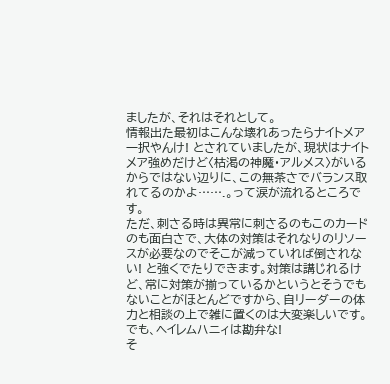ましたが、それはそれとして。
情報出た最初はこんな壊れあったらナイトメア一択やんけ! とされていましたが、現状はナイトメア強めだけど〈枯渇の神魔・アルメス〉がいるからではない辺りに、この無茶さでバランス取れてるのかよ…….。って涙が流れるところです。
ただ、刺さる時は異常に刺さるのもこのカードのも面白さで、大体の対策はそれなりのリソースが必要なのでそこが減っていれば倒されない! と強くでたりできます。対策は講じれるけど、常に対策が揃っているかというとそうでもないことがほとんどですから、自リーダーの体力と相談の上で雑に置くのは大変楽しいです。でも、ヘイレムハニィは勘弁な!
そ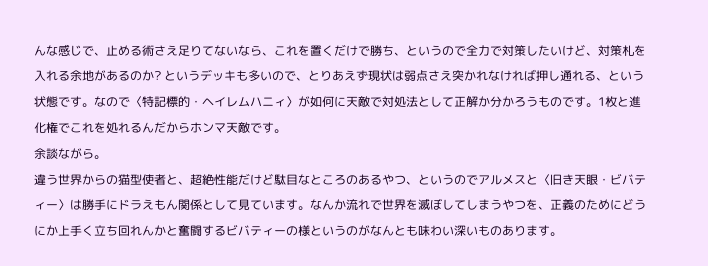んな感じで、止める術さえ足りてないなら、これを置くだけで勝ち、というので全力で対策したいけど、対策札を入れる余地があるのか? というデッキも多いので、とりあえず現状は弱点さえ突かれなければ押し通れる、という状態です。なので〈特記標的・ヘイレムハニィ〉が如何に天敵で対処法として正解か分かろうものです。1枚と進化権でこれを処れるんだからホンマ天敵です。
余談ながら。
違う世界からの猫型使者と、超絶性能だけど駄目なところのあるやつ、というのでアルメスと〈旧き天眼・ビバティー〉は勝手にドラえもん関係として見ています。なんか流れで世界を滅ぼしてしまうやつを、正義のためにどうにか上手く立ち回れんかと奮闘するビバティーの様というのがなんとも味わい深いものあります。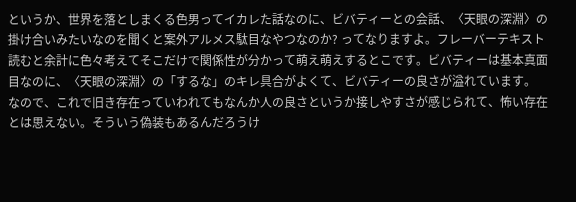というか、世界を落としまくる色男ってイカレた話なのに、ビバティーとの会話、〈天眼の深淵〉の掛け合いみたいなのを聞くと案外アルメス駄目なやつなのか? ってなりますよ。フレーバーテキスト読むと余計に色々考えてそこだけで関係性が分かって萌え萌えするとこです。ビバティーは基本真面目なのに、〈天眼の深淵〉の「するな」のキレ具合がよくて、ビバティーの良さが溢れています。
なので、これで旧き存在っていわれてもなんか人の良さというか接しやすさが感じられて、怖い存在とは思えない。そういう偽装もあるんだろうけ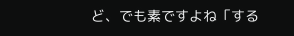ど、でも素ですよね「する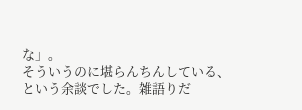な」。
そういうのに堪らんちんしている、という余談でした。雑語りだ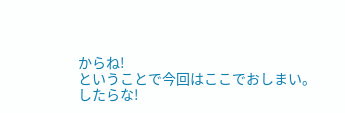からね!
ということで今回はここでおしまい。
したらな!